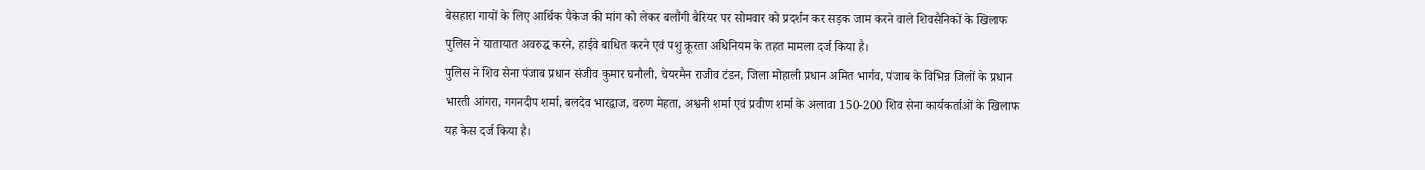बेसहारा गायों के लिए आर्थिक पैकेज की मांग को लेकर बलौंगी बैरियर पर सोमवार को प्रदर्शन कर सड़क जाम करने वाले शिवसैनिकों के खिलाफ पुलिस ने यातायात अवरुद्ध करने, हाईवे बाधित करने एवं पशु क्रूरता अधिनियम के तहत मामला दर्ज किया है।
पुलिस ने शिव सेना पंजाब प्रधान संजीव कुमार घनौली, चेयरमैन राजीव टंडन, जिला मोहाली प्रधान अमित भार्गव, पंजाब के विभिन्न जिलों के प्रधान भारती आंगरा, गगनदीप शर्मा, बलदेव भारद्वाज, वरुण मेहता, अश्वनी शर्मा एवं प्रवीण शर्मा के अलावा 150-200 शिव सेना कार्यकर्ताओं के खिलाफ यह केस दर्ज किया है।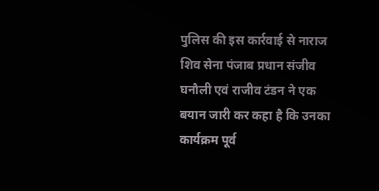पुलिस की इस कार्रवाई से नाराज शिव सेना पंजाब प्रधान संजीव घनौली एवं राजीव टंडन ने एक बयान जारी कर कहा है कि उनका कार्यक्रम पूर्व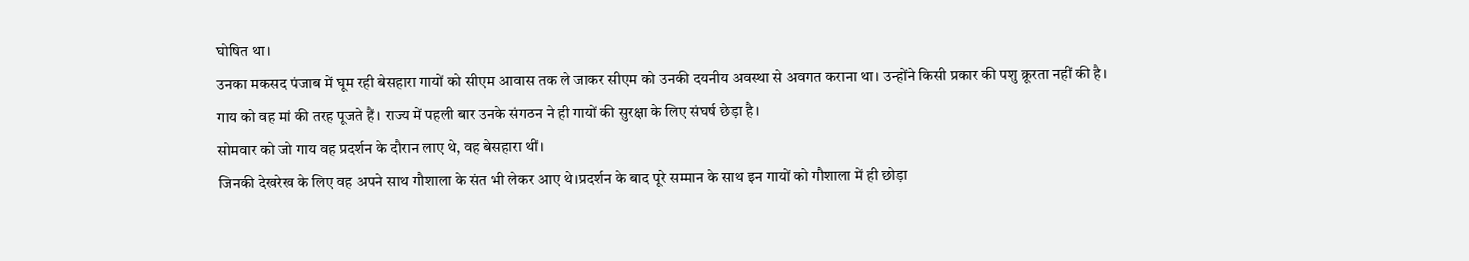घोषित था।
उनका मकसद पंजाब में घूम रही बेसहारा गायों को सीएम आवास तक ले जाकर सीएम को उनकी दयनीय अवस्था से अवगत कराना था। उन्होंने किसी प्रकार की पशु क्रूरता नहीं की है।
गाय को वह मां की तरह पूजते हैं। राज्य में पहली बार उनके संगठन ने ही गायों की सुरक्षा के लिए संघर्ष छेड़ा है।
सोमवार को जो गाय वह प्रदर्शन के दौरान लाए थे, वह बेसहारा थीं।
जिनकी देखरेख के लिए वह अपने साथ गौशाला के संत भी लेकर आए थे।प्रदर्शन के बाद पूरे सम्मान के साथ इन गायों को गौशाला में ही छोड़ा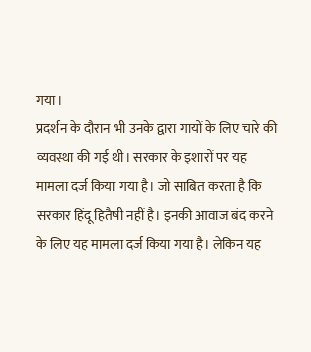गया।
प्रदर्शन के दौरान भी उनके द्वारा गायों के लिए चारे की व्यवस्था की गई थी। सरकार के इशारों पर यह मामला दर्ज किया गया है। जो साबित करता है कि सरकार हिंदू हितैषी नहीं है। इनकी आवाज बंद करने के लिए यह मामला दर्ज किया गया है। लेकिन यह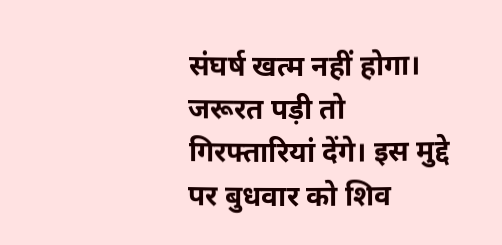संघर्ष खत्म नहीं होगा।
जरूरत पड़ी तो गिरफ्तारियां देंगे। इस मुद्दे पर बुधवार को शिव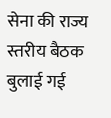सेना की राज्य स्तरीय बैठक बुलाई गई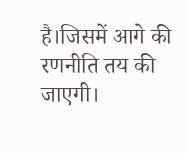है।जिसमें आगे की रणनीति तय की जाएगी।